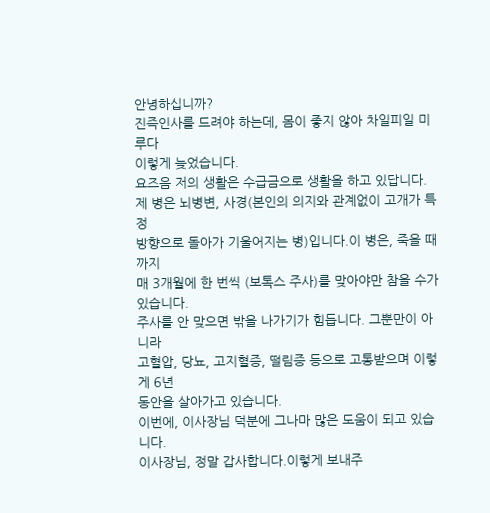안녕하십니까?
진즉인사를 드려야 하는데, 몸이 좋지 않아 차일피일 미루다
이렇게 늦었습니다.
요즈음 저의 생활은 수급금으로 생활을 하고 있답니다.
제 병은 뇌병변, 사경(본인의 의지와 관계없이 고개가 특정
방향으로 돌아가 기울어지는 병)입니다.이 병은, 죽을 때까지
매 3개월에 한 번씩 (보톡스 주사)를 맞아야만 참을 수가 있습니다.
주사를 안 맞으면 밖을 나가기가 힘듭니다. 그뿐만이 아니라
고혈압, 당뇨, 고지혈증, 떨림증 등으로 고통받으며 이렇게 6년
동안을 살아가고 있습니다.
이번에, 이사장님 덕분에 그나마 많은 도움이 되고 있습니다.
이사장님, 정말 갑사합니다.이렇게 보내주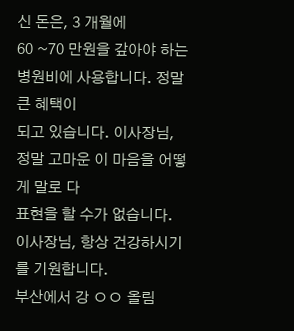신 돈은, 3 개월에
60 ~70 만원을 갚아야 하는 병원비에 사용합니다. 정말 큰 혜택이
되고 있습니다. 이사장님, 정말 고마운 이 마음을 어떻게 말로 다
표현을 할 수가 없습니다.
이사장님, 항상 건강하시기를 기원합니다.
부산에서 강 ㅇㅇ 올림